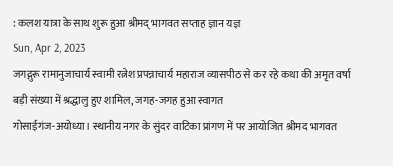: कलश यात्रा के साथ शुरू हुआ श्रीमद् भागवत सप्ताह ज्ञान यज्ञ
Sun, Apr 2, 2023
जगद्गुरू रामानुजाचार्य स्वामी रत्नेश प्रपन्नाचार्य महाराज व्यासपीठ से कर रहे कथा की अमृत वर्षा
बड़ी संख्या में श्रद्धालु हुए शामिल, जगह-जगह हुआ स्वागत
गोसाईगंज-अयोध्या। स्थानीय नगर के सुंदर वाटिका प्रांगण में पर आयोजित श्रीमद भागवत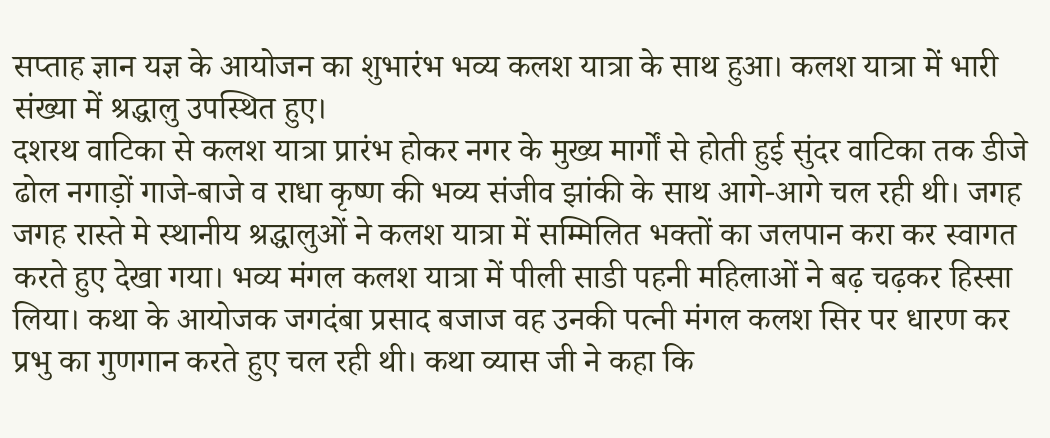सप्ताह ज्ञान यज्ञ के आयोजन का शुभारंभ भव्य कलश यात्रा के साथ हुआ। कलश यात्रा में भारी संख्या में श्रद्धालु उपस्थित हुए।
दशरथ वाटिका से कलश यात्रा प्रारंभ होकर नगर के मुख्य मार्गों से होती हुई सुंदर वाटिका तक डीजे ढोल नगाड़ों गाजे-बाजे व राधा कृष्ण की भव्य संजीव झांकी के साथ आगे-आगे चल रही थी। जगह जगह रास्ते मे स्थानीय श्रद्धालुओं ने कलश यात्रा में सम्मिलित भक्तों का जलपान करा कर स्वागत करते हुए देखा गया। भव्य मंगल कलश यात्रा में पीली साडी पहनी महिलाओं ने बढ़ चढ़कर हिस्सा लिया। कथा के आयोजक जगदंबा प्रसाद बजाज वह उनकी पत्नी मंगल कलश सिर पर धारण कर प्रभु का गुणगान करते हुए चल रही थी। कथा व्यास जी ने कहा कि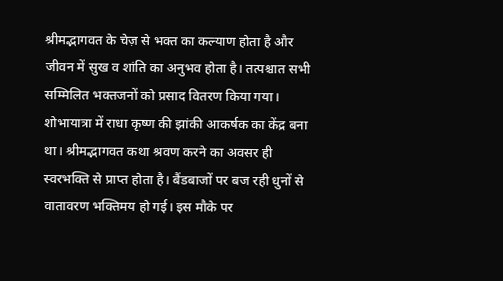श्रीमद्भागवत के चेज़ से भक्त का कल्याण होता है और जीवन में सुख व शांति का अनुभव होता है। तत्पश्चात सभी सम्मिलित भक्तजनों को प्रसाद वितरण किया गया। शोभायात्रा में राधा कृष्ण की झांकी आकर्षक का केंद्र बना था। श्रीमद्भागवत कथा श्रवण करने का अवसर ही स्वरभक्ति से प्राप्त होता है। बैंडबाजों पर बज रही धुनों से वातावरण भक्तिमय हो गई। इस मौके पर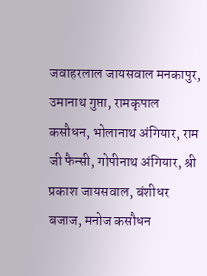जवाहरलाल जायसवाल मनकापुर, उमानाथ गुप्ता, रामकृपाल कसौधन, भोलानाथ अंगियार, राम जी फैन्सी, गोपीनाथ अंगियार, श्री प्रकाश जायसवाल, बंशीधर बजाज, मनोज कसौधन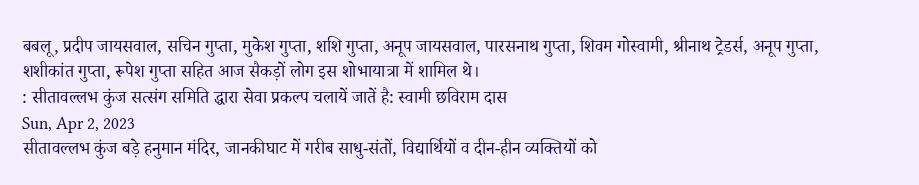बबलू, प्रदीप जायसवाल, सचिन गुप्ता, मुकेश गुप्ता, शशि गुप्ता, अनूप जायसवाल, पारसनाथ गुप्ता, शिवम गोस्वामी, श्रीनाथ ट्रेडर्स, अनूप गुप्ता, शशीकांत गुप्ता, रूपेश गुप्ता सहित आज सैकड़ों लोग इस शोभायात्रा में शामिल थे।
: सीतावल्लभ कुंज सत्संग समिति द्धारा सेवा प्रकल्प चलायें जातें है: स्वामी छविराम दास
Sun, Apr 2, 2023
सीतावल्लभ कुंज बड़े हनुमान मंदिर, जानकीघाट में गरीब साधु-संतों, विद्यार्थियों व दीन-हीन व्यक्तियों को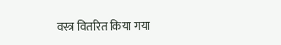वस्त्र वितरित किया गया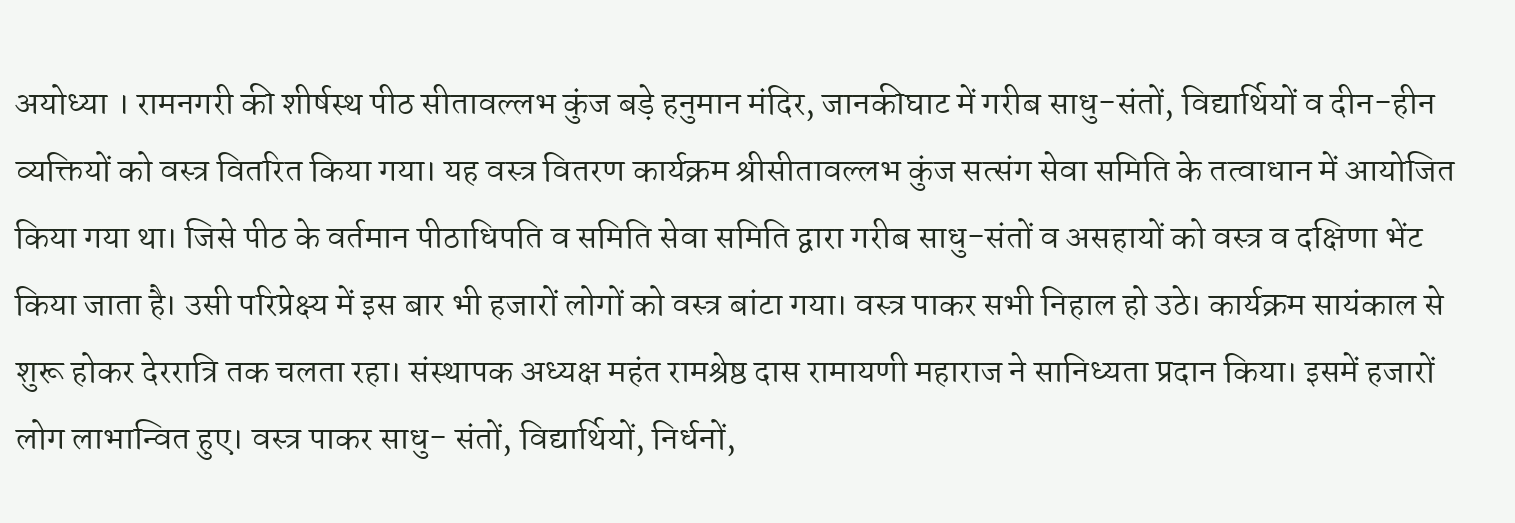अयोध्या । रामनगरी की शीर्षस्थ पीठ सीतावल्लभ कुंज बड़े हनुमान मंदिर, जानकीघाट में गरीब साधु-संतों, विद्यार्थियों व दीन-हीन व्यक्तियों को वस्त्र वितरित किया गया। यह वस्त्र वितरण कार्यक्रम श्रीसीतावल्लभ कुंज सत्संग सेवा समिति के तत्वाधान में आयोजित किया गया था। जिसे पीठ के वर्तमान पीठाधिपति व समिति सेवा समिति द्वारा गरीब साधु-संतों व असहायों को वस्त्र व दक्षिणा भेंट किया जाता है। उसी परिप्रेक्ष्य में इस बार भी हजारों लोगों को वस्त्र बांटा गया। वस्त्र पाकर सभी निहाल हो उठे। कार्यक्रम सायंकाल से शुरू होकर देररात्रि तक चलता रहा। संस्थापक अध्यक्ष महंत रामश्रेष्ठ दास रामायणी महाराज ने सानिध्यता प्रदान किया। इसमें हजारों लोग लाभान्वित हुए। वस्त्र पाकर साधु- संतों, विद्यार्थियों, निर्धनों,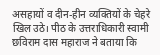असहायों व दीन-हीन व्यक्तियों के चेहरे खिल उठे। पीठ के उत्तराधिकारी स्वामी छविराम दास महाराज ने बताया कि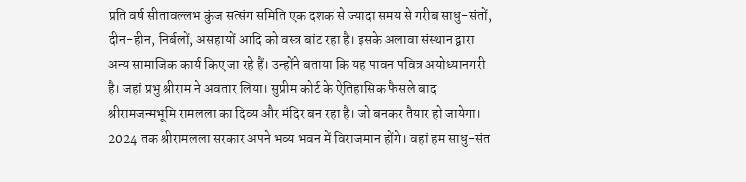प्रति वर्ष सीतावल्लभ कुंज सत्संग समिति एक दशक से ज्यादा समय से गरीब साधु-संतों, दीन-हीन, निर्बलों, असहायों आदि को वस्त्र बांट रहा है। इसके अलावा संस्थान द्वारा अन्य सामाजिक कार्य किए जा रहे हैं। उन्होंने बताया कि यह पावन पवित्र अयोध्यानगरी है। जहां प्रभु श्रीराम ने अवतार लिया। सुप्रीम कोर्ट के ऐतिहासिक फैसले बाद श्रीरामजन्मभूमि रामलला का दिव्य और मंदिर बन रहा है। जो बनकर तैयार हो जायेगा। 2024 तक श्रीरामलला सरकार अपने भव्य भवन में विराजमान होंगे। वहां हम साधु-संत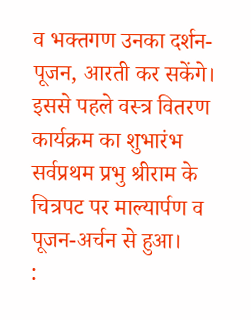व भक्तगण उनका दर्शन-पूजन, आरती कर सकेंगे। इससे पहले वस्त्र वितरण कार्यक्रम का शुभारंभ सर्वप्रथम प्रभु श्रीराम के चित्रपट पर माल्यार्पण व पूजन-अर्चन से हुआ।
: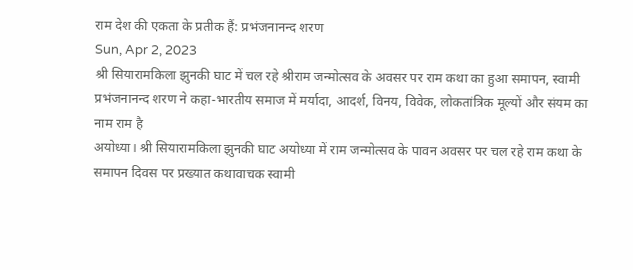राम देश की एकता के प्रतीक हैं: प्रभंजनानन्द शरण
Sun, Apr 2, 2023
श्री सियारामकिला झुनकी घाट में चल रहे श्रीराम जन्मोत्सव के अवसर पर राम कथा का हुआ समापन, स्वामी प्रभंजनानन्द शरण ने कहा-भारतीय समाज में मर्यादा, आदर्श, विनय, विवेक, लोकतांत्रिक मूल्यों और संयम का नाम राम है
अयोध्या। श्री सियारामकिला झुनकी घाट अयोध्या में राम जन्मोत्सव के पावन अवसर पर चल रहे राम कथा के समापन दिवस पर प्रख्यात कथावाचक स्वामी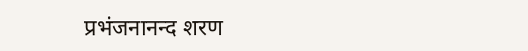प्रभंजनानन्द शरण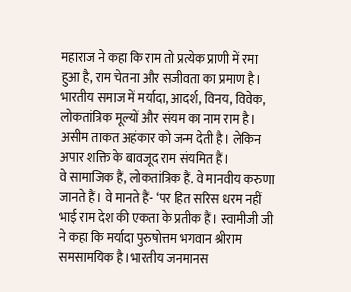महाराज ने कहा कि राम तो प्रत्येक प्राणी में रमा हुआ है, राम चेतना और सजीवता का प्रमाण है। भारतीय समाज में मर्यादा, आदर्श, विनय, विवेक, लोकतांत्रिक मूल्यों और संयम का नाम राम है। असीम ताकत अहंकार को जन्म देती है। लेकिन अपार शक्ति के बावजूद राम संयमित हैं।
वे सामाजिक हैं, लोकतांत्रिक हैं. वे मानवीय करुणा जानते हैं। वे मानते हैं- ‘पर हित सरिस धरम नहीं भाई राम देश की एकता के प्रतीक हैं। स्वामीजी जी ने कहा कि मर्यादा पुरुषोत्तम भगवान श्रीराम समसामयिक है।भारतीय जनमानस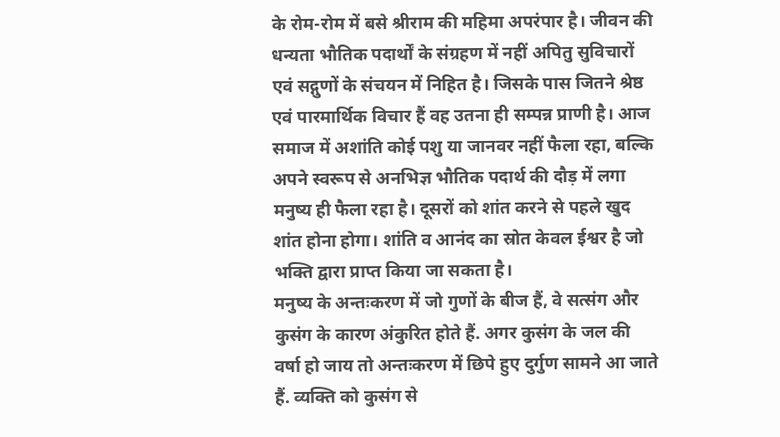के रोम-रोम में बसे श्रीराम की महिमा अपरंपार है। जीवन की धन्यता भौतिक पदार्थों के संग्रहण में नहीं अपितु सुविचारों एवं सद्गुणों के संचयन में निहित है। जिसके पास जितने श्रेष्ठ एवं पारमार्थिक विचार हैं वह उतना ही सम्पन्न प्राणी है। आज समाज में अशांति कोई पशु या जानवर नहीं फैला रहा, बल्कि अपने स्वरूप से अनभिज्ञ भौतिक पदार्थ की दौड़ में लगा मनुष्य ही फैला रहा है। दूसरों को शांत करने से पहले खुद शांत होना होगा। शांति व आनंद का स्रोत केवल ईश्वर है जो भक्ति द्वारा प्राप्त किया जा सकता है।
मनुष्य के अन्तःकरण में जो गुणों के बीज हैं, वे सत्संग और कुसंग के कारण अंकुरित होते हैं. अगर कुसंग के जल की वर्षा हो जाय तो अन्तःकरण में छिपे हुए दुर्गुण सामने आ जाते हैं. व्यक्ति को कुसंग से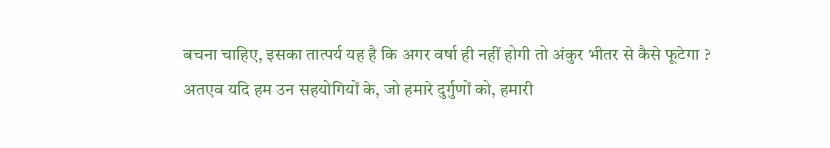बचना चाहिए, इसका तात्पर्य यह है कि अगर वर्षा ही नहीं होगी तो अंकुर भीतर से कैसे फूटेगा ? अतएव यदि हम उन सहयोगियों के, जो हमारे दुर्गुणों को, हमारी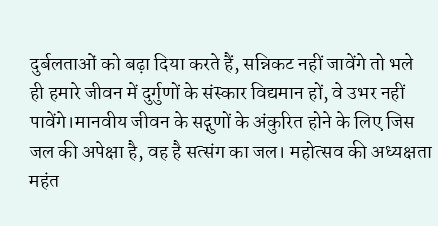दुर्बलताओं को बढ़ा दिया करते हैं, सन्निकट नहीं जावेंगे तो भले ही हमारे जीवन में दुर्गुणों के संस्कार विद्यमान हों, वे उभर नहीं पावेंगे।मानवीय जीवन के सद्गुणों के अंकुरित होने के लिए जिस जल की अपेक्षा है, वह है सत्संग का जल। महोत्सव की अध्यक्षता महंत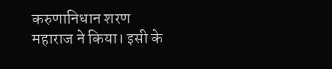करुणानिधान शरण महाराज ने किया। इसी के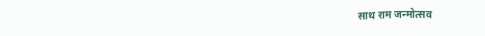साथ राम जन्मोत्सव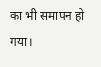का भी समापन हो गया।